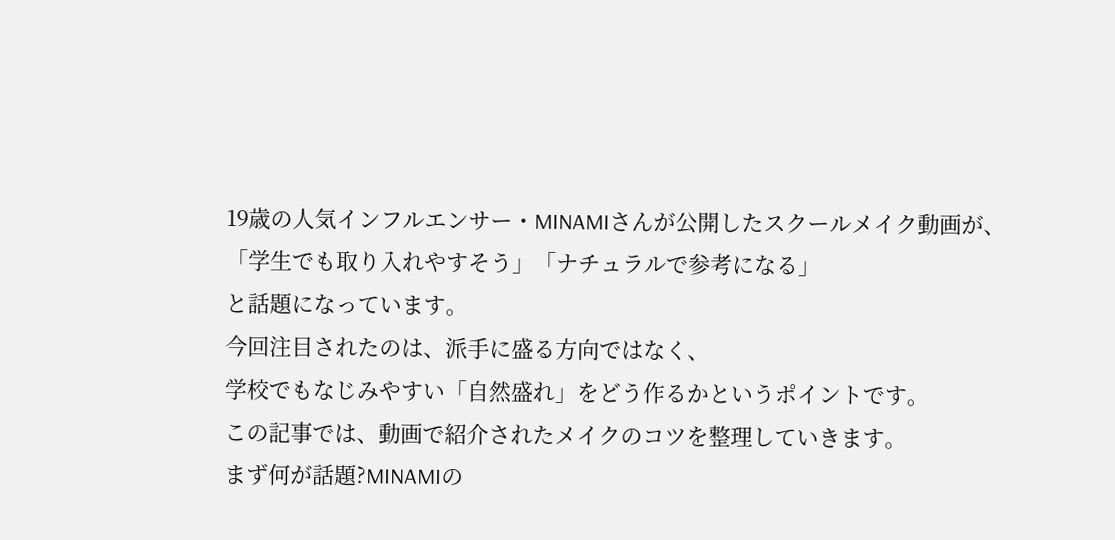19歳の人気インフルエンサー・MINAMIさんが公開したスクールメイク動画が、
「学生でも取り入れやすそう」「ナチュラルで参考になる」
と話題になっています。
今回注目されたのは、派手に盛る方向ではなく、
学校でもなじみやすい「自然盛れ」をどう作るかというポイントです。
この記事では、動画で紹介されたメイクのコツを整理していきます。
まず何が話題?MINAMIの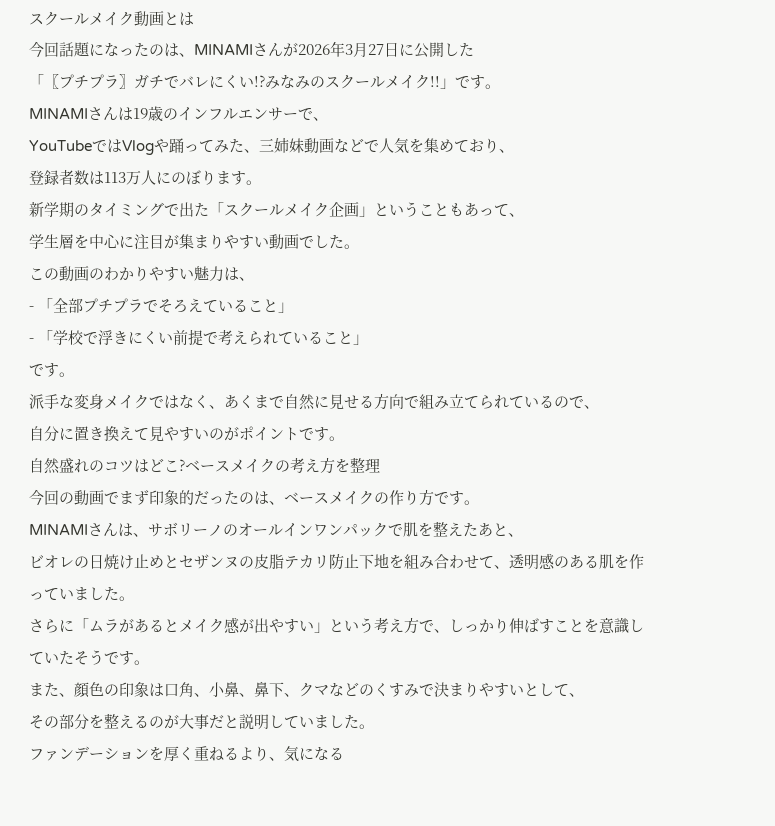スクールメイク動画とは
今回話題になったのは、MINAMIさんが2026年3月27日に公開した
「〖プチプラ〗ガチでバレにくい!?みなみのスクールメイク!!」です。
MINAMIさんは19歳のインフルエンサーで、
YouTubeではVlogや踊ってみた、三姉妹動画などで人気を集めており、
登録者数は113万人にのぼります。
新学期のタイミングで出た「スクールメイク企画」ということもあって、
学生層を中心に注目が集まりやすい動画でした。
この動画のわかりやすい魅力は、
- 「全部プチプラでそろえていること」
- 「学校で浮きにくい前提で考えられていること」
です。
派手な変身メイクではなく、あくまで自然に見せる方向で組み立てられているので、
自分に置き換えて見やすいのがポイントです。
自然盛れのコツはどこ?ベースメイクの考え方を整理
今回の動画でまず印象的だったのは、ベースメイクの作り方です。
MINAMIさんは、サボリーノのオールインワンパックで肌を整えたあと、
ビオレの日焼け止めとセザンヌの皮脂テカリ防止下地を組み合わせて、透明感のある肌を作っていました。
さらに「ムラがあるとメイク感が出やすい」という考え方で、しっかり伸ばすことを意識していたそうです。
また、顔色の印象は口角、小鼻、鼻下、クマなどのくすみで決まりやすいとして、
その部分を整えるのが大事だと説明していました。
ファンデーションを厚く重ねるより、気になる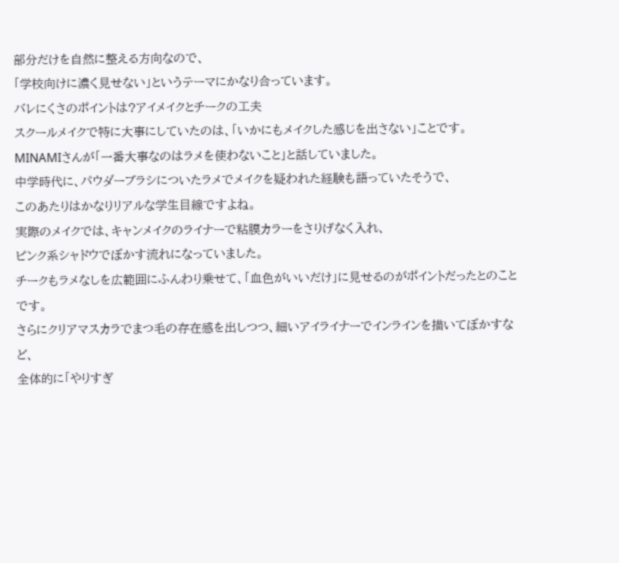部分だけを自然に整える方向なので、
「学校向けに濃く見せない」というテーマにかなり合っています。
バレにくさのポイントは?アイメイクとチークの工夫
スクールメイクで特に大事にしていたのは、「いかにもメイクした感じを出さない」ことです。
MINAMIさんが「一番大事なのはラメを使わないこと」と話していました。
中学時代に、パウダーブラシについたラメでメイクを疑われた経験も語っていたそうで、
このあたりはかなりリアルな学生目線ですよね。
実際のメイクでは、キャンメイクのライナーで粘膜カラーをさりげなく入れ、
ピンク系シャドウでぼかす流れになっていました。
チークもラメなしを広範囲にふんわり乗せて、「血色がいいだけ」に見せるのがポイントだったとのことです。
さらにクリアマスカラでまつ毛の存在感を出しつつ、細いアイライナーでインラインを描いてぼかすなど、
全体的に「やりすぎ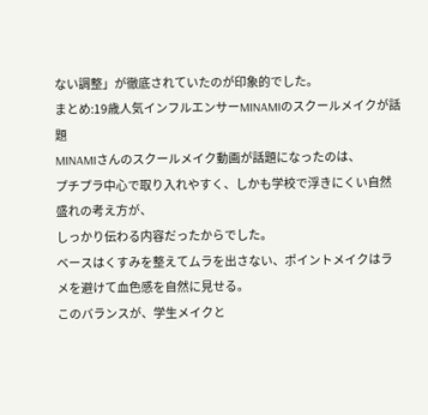ない調整」が徹底されていたのが印象的でした。
まとめ:19歳人気インフルエンサーMINAMIのスクールメイクが話題
MINAMIさんのスクールメイク動画が話題になったのは、
プチプラ中心で取り入れやすく、しかも学校で浮きにくい自然盛れの考え方が、
しっかり伝わる内容だったからでした。
ベースはくすみを整えてムラを出さない、ポイントメイクはラメを避けて血色感を自然に見せる。
このバランスが、学生メイクと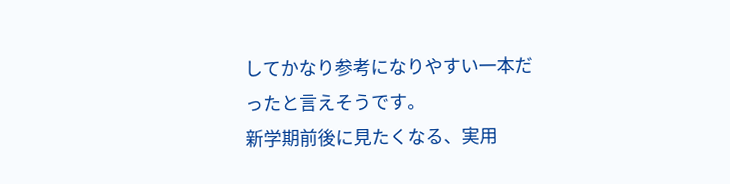してかなり参考になりやすい一本だったと言えそうです。
新学期前後に見たくなる、実用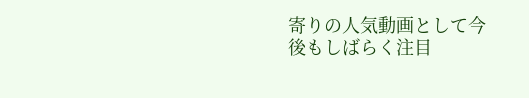寄りの人気動画として今後もしばらく注目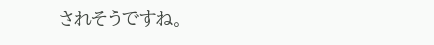されそうですね。